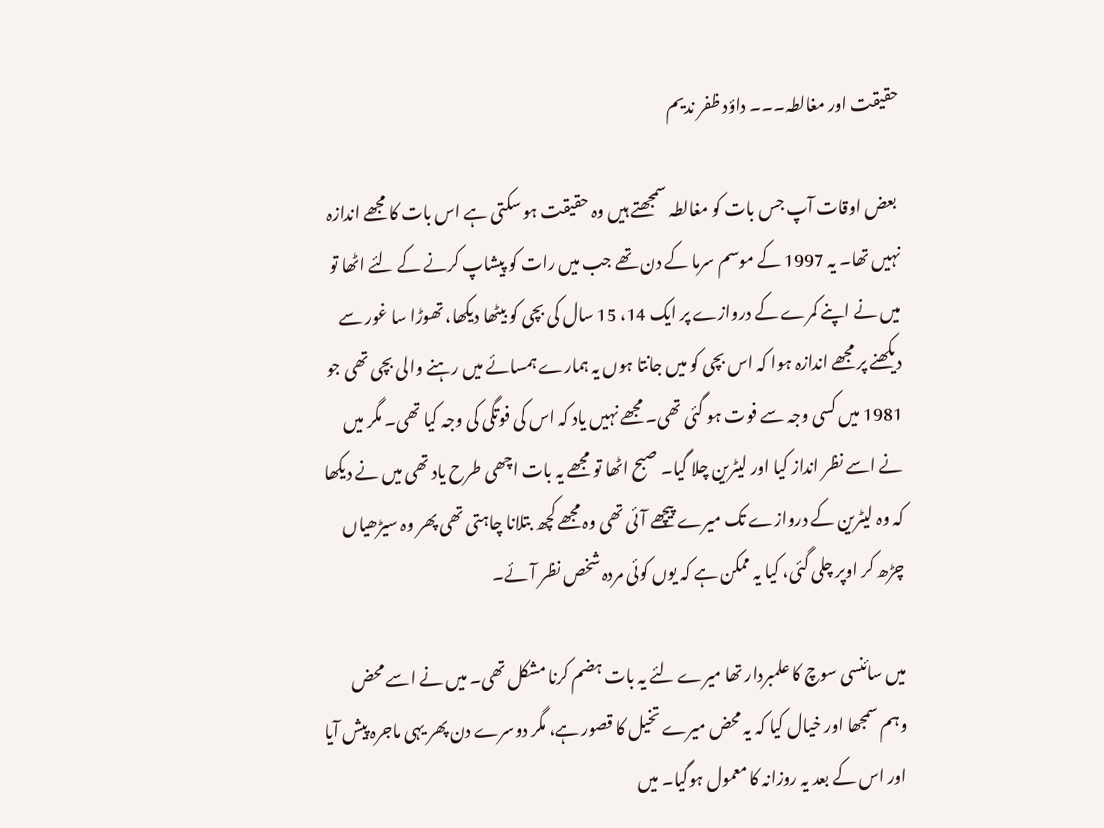حقیقت اور مغالطہ۔۔۔ داؤد ظفر ندیم

 بعض اوقات آپ جس بات کو مغالطہ سمجھتے ہیں وہ حقیقت ہو سکتی ہے اس بات کا مجھے اندازہ نہیں تھا۔ یہ 1997 کے موسم سرما کے دن تھے جب میں رات کو پیشاپ کرنے کے لئے اٹھا تو میں نے اپنے کمرے کے دروازے پر ایک 14، 15 سال کی بچی کو بیٹھا دیکھا، تھوڑا سا غور سے دیکھنے پر مجھے اندازہ ہوا کہ اس بچی کو میں جانتا ہوں یہ ہمارے ہمسائے میں رہنے والی بچی تھی جو 1981 میں کسی وجہ سے فوت ہو گئی تھی۔ مجھے نہیں یاد کہ اس کی فوتگی کی وجہ کیا تھی۔ مگر میں نے اسے نظر انداز کیا اور لیٹرین چلا گیا۔ صبح اٹھا تو مجھے یہ بات اچھی طرح یاد تھی میں نے دیکھا کہ وہ لیٹرین کے دروازے تک میرے پیچھے آئی تھی وہ مجھے کچھ بتلانا چاہتی تھی پھر وہ سیڑھیاں چڑھ کر اوپر چلی گئی، کیا یہ ممکن ہے کہ یوں کوئی مردہ شخص نظر آئے۔

میں سائنسی سوچ کا علمبردار تھا میرے لئے یہ بات ہضم کرنا مشکل تھی۔ میں نے اسے محض وہم سمجھا اور خیال کیا کہ یہ محض میرے تخیل کا قصور ہے، مگر دوسرے دن پھر یہی ماجرہ پیش آیا اور اس کے بعد یہ روزانہ کا معمول ہوگیا۔ میں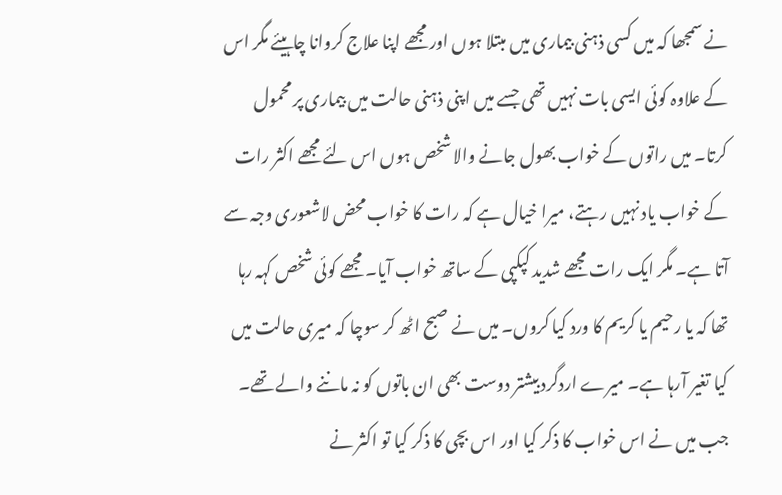نے سمجھا کہ میں کسی ذہنی بیماری میں مبتلا ہوں اور مجھے اپنا علاج کروانا چاہیئے مگر اس کے علاوہ کوئی ایسی بات نہیں تھی جسے میں اپنی ذہنی حالت میں بیماری پر محمول کرتا۔ میں راتوں کے خواب بھول جانے والا شخص ہوں اس لئے مجھے اکثر رات کے خواب یاد نہیں رہتے، میرا خیال ہے کہ رات کا خواب محض لاشعوری وجہ سے آتا ہے۔ مگر ایک رات مجھے شدید کپکپی کے ساتھ خواب آیا۔ مجھے کوئی شخص کہہ رہا تھا کہ یا رحیم یا کریم کا ورد کیا کروں۔ میں نے صبح اٹھ کر سوچا کہ میری حالت میں کیا تغیر آرہا ہے۔ میرے اردگرد بیشتر دوست بھی ان باتوں کو نہ ماننے والے تھے۔ جب میں نے اس خواب کا ذکر کیا اور اس بچی کا ذکر کیا تو اکثر نے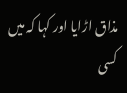مذاق اڑایا اور کہا کہ میں کسی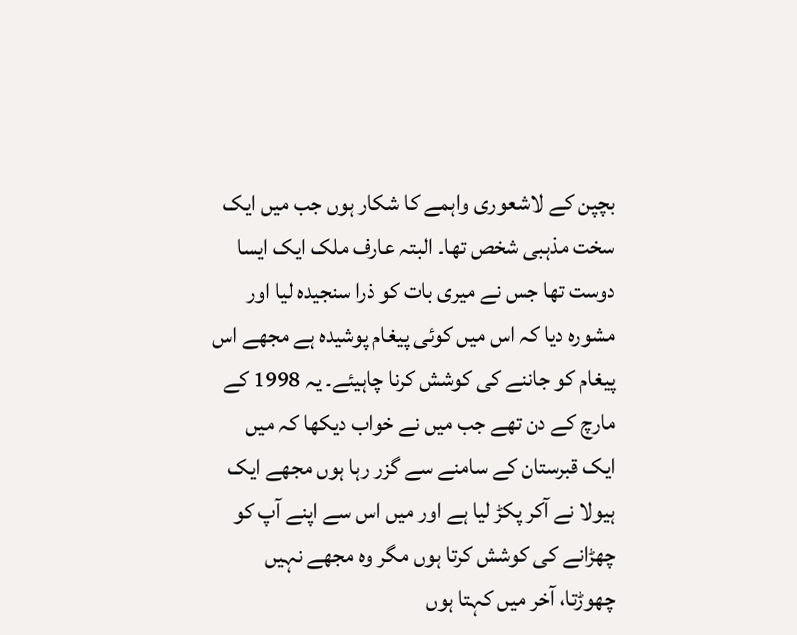بچپن کے لاشعوری واہمے کا شکار ہوں جب میں ایک سخت مذہبی شخص تھا۔ البتہ عارف ملک ایک ایسا دوست تھا جس نے میری بات کو ذرا سنجیدہ لیا اور مشورہ دیا کہ اس میں کوئی پیغام پوشیدہ ہے مجھے اس پیغام کو جاننے کی کوشش کرنا چاہیئے۔ یہ 1998 کے مارچ کے دن تھے جب میں نے خواب دیکھا کہ میں ایک قبرستان کے سامنے سے گزر رہا ہوں مجھے ایک ہیولا نے آکر پکڑ لیا ہے اور میں اس سے اپنے آپ کو چھڑانے کی کوشش کرتا ہوں مگر وہ مجھے نہیں چھوڑتا، آخر میں کہتا ہوں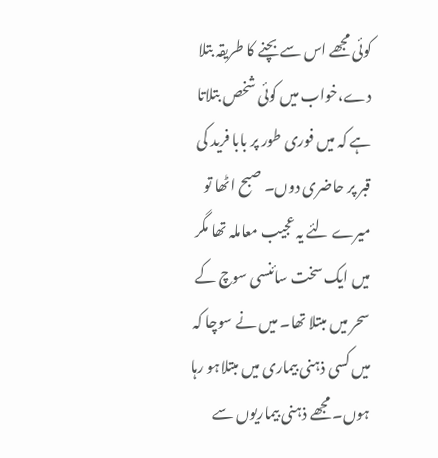کوئی مجھے اس سے بچنے کا طریقہ بتلا دے،خواب میں کوئی شخص بتلاتا ہے کہ میں فوری طور پر بابا فرید کی قبر پر حاضری دوں۔ صبح اٹھا تو میرے لئے یہ عجیب معاملہ تھا مگر میں ایک سخت سائنسی سوچ کے سحر میں مبتلا تھا۔ میں نے سوچا کہ میں کسی ذہنی بیماری میں مبتلاہو رہا ہوں۔ مجھے ذہنی بیماریوں سے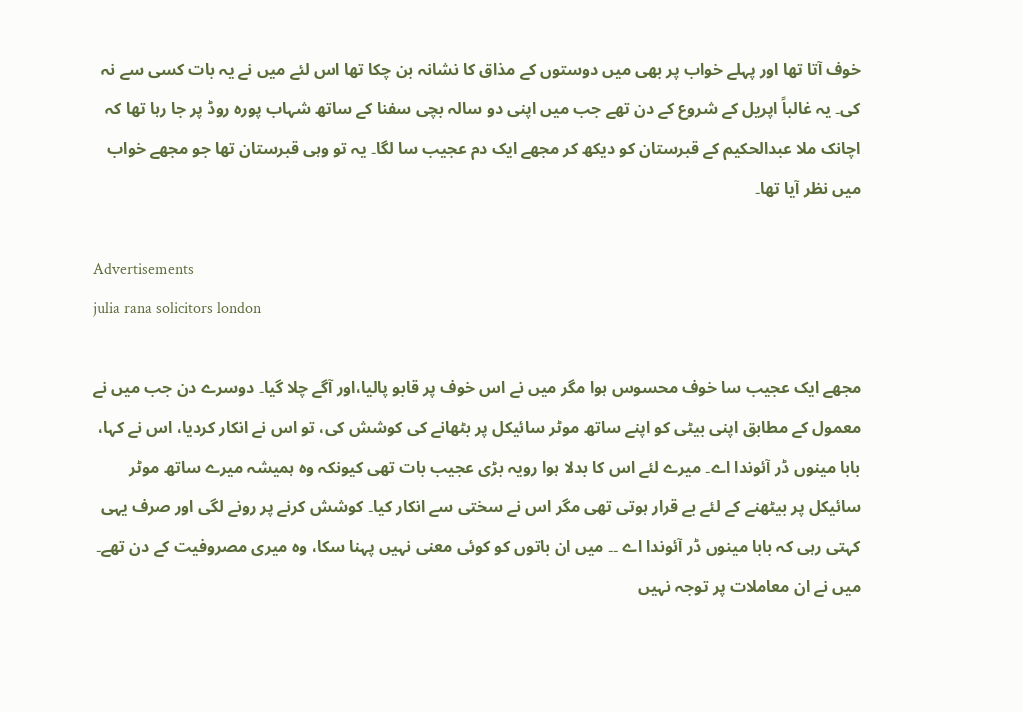خوف آتا تھا اور پہلے خواب پر بھی میں دوستوں کے مذاق کا نشانہ بن چکا تھا اس لئے میں نے یہ بات کسی سے نہ کی۔ یہ غالباً اپریل کے شروع کے دن تھے جب میں اپنی دو سالہ بچی سفنا کے ساتھ شہاب پورہ روڈ پر جا رہا تھا کہ اچانک ملا عبدالحکیم کے قبرستان کو دیکھ کر مجھے ایک دم عجیب سا لگا۔ یہ تو وہی قبرستان تھا جو مجھے خواب میں نظر آیا تھا۔

Advertisements
julia rana solicitors london

مجھے ایک عجیب سا خوف محسوس ہوا مگر میں نے اس خوف پر قابو پالیا،اور آگے چلا گیا۔ دوسرے دن جب میں نے معمول کے مطابق اپنی بیٹی کو اپنے ساتھ موٹر سائیکل پر بٹھانے کی کوشش کی، تو اس نے انکار کردیا، اس نے کہا، بابا مینوں ڈر آئوندا اے۔ میرے لئے اس کا بدلا ہوا رویہ بڑی عجیب بات تھی کیونکہ وہ ہمیشہ میرے ساتھ موٹر سائیکل پر بیٹھنے کے لئے بے قرار ہوتی تھی مگر اس نے سختی سے انکار کیا۔ کوشش کرنے پر رونے لگی اور صرف یہی کہتی رہی کہ بابا مینوں ڈر آئوندا اے ۔۔ میں ان باتوں کو کوئی معنی نہیں پہنا سکا، وہ میری مصروفیت کے دن تھے۔ میں نے ان معاملات پر توجہ نہیں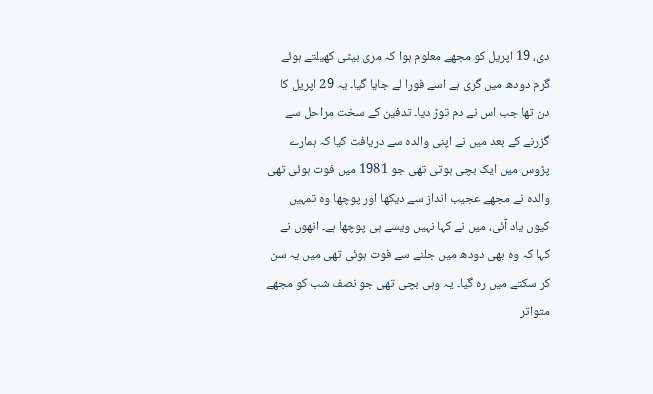دی، 19 اپریل کو مجھے معلوم ہوا کہ مری بیٹی کھیلتے ہوئے گرم دودھ میں گری ہے اسے فورا لے جایا گیا۔ یہ 29 اپریل کا دن تھا جب اس نے دم توڑ دیا۔ تدفین کے سخت مراحل سے گزرنے کے بعد میں نے اپنی والدہ سے دریافت کیا کہ ہمارے پڑوس میں ایک بچی ہوتی تھی جو 1981 میں فوت ہوئی تھی والدہ نے مجھے عجیب انداز سے دیکھا اور پوچھا وہ تمہیں کیوں یاد آئی، میں نے کہا نہیں ویسے ہی پوچھا ہے۔ انھوں نے کہا کہ وہ بھی دودھ میں جلنے سے فوت ہوئی تھی میں یہ سن کر سکتے میں رہ گیا۔ یہ وہی بچی تھی جو نصف شب کو مجھے متواتر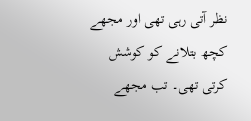نظر آتی رہی تھی اور مجھے کچھ بتلانے کو کوشش کرتی تھی۔ تب مجھے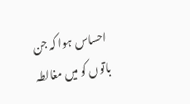احساس ہوا کہ جن باتوں کو میں مغالطہ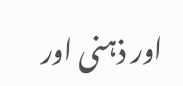اور ذہنی اور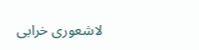لاشعوری خرابی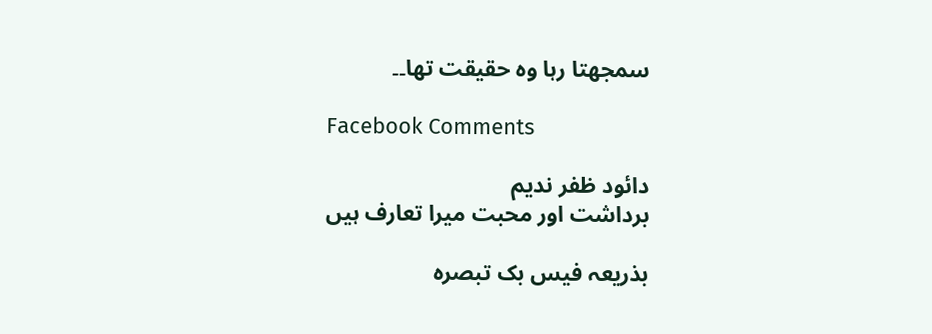سمجھتا رہا وہ حقیقت تھا۔۔

Facebook Comments

دائود ظفر ندیم
برداشت اور محبت میرا تعارف ہیں

بذریعہ فیس بک تبصرہ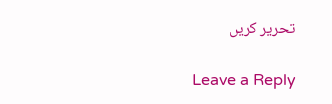تحریر کریں

Leave a Reply